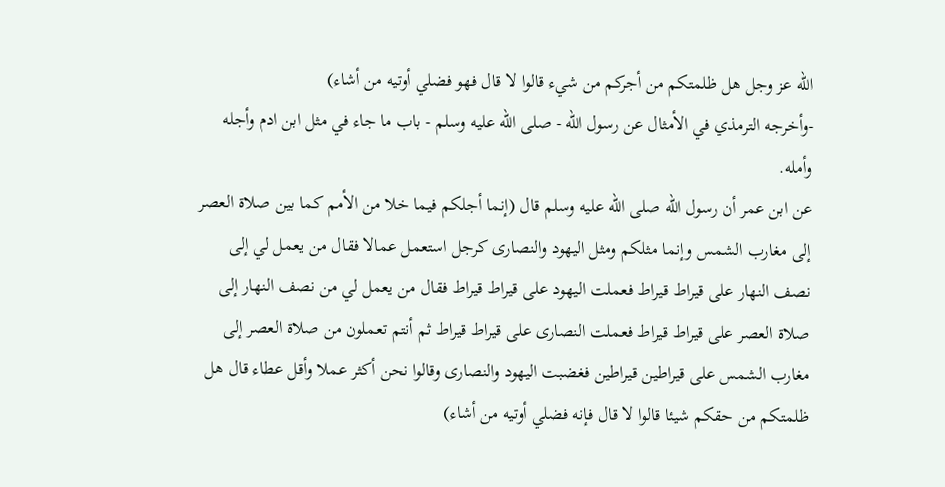الله عز وجل هل ظلمتكم من أجركم من شيء قالوا لا قال فهو فضلي أوتيه من أشاء)
-وأخرجه الترمذي في الأمثال عن رسول الله - صلى الله عليه وسلم - باب ما جاء في مثل ابن ادم وأجله وأمله.
عن ابن عمر أن رسول الله صلى الله عليه وسلم قال (إنما أجلكم فيما خلا من الأمم كما بين صلاة العصر إلى مغارب الشمس وإنما مثلكم ومثل اليهود والنصارى كرجل استعمل عمالا فقال من يعمل لي إلى نصف النهار على قيراط قيراط فعملت اليهود على قيراط قيراط فقال من يعمل لي من نصف النهار إلى صلاة العصر على قيراط قيراط فعملت النصارى على قيراط قيراط ثم أنتم تعملون من صلاة العصر إلى مغارب الشمس على قيراطين قيراطين فغضبت اليهود والنصارى وقالوا نحن أكثر عملا وأقل عطاء قال هل ظلمتكم من حقكم شيئا قالوا لا قال فإنه فضلي أوتيه من أشاء)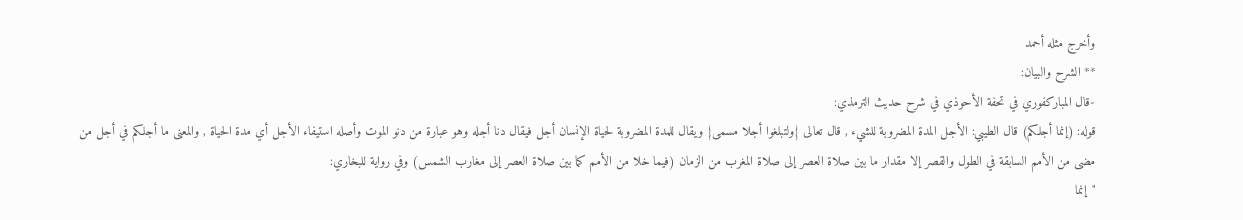وأخرج مثله أحمد
** الشرح والبيان:
-قال المباركفوري في تحفة الأحوذي في شرح حديث الترمذي:
قوله: (إنما أجلكم) قال الطيبي: الأجل المدة المضروبة للشيء , قال تعالى {ولتبلغوا أجلا مسمى} ويقال للمدة المضروبة لحياة الإنسان أجل فيقال دنا أجله وهو عبارة من دنو الموت وأصله استيفاء الأجل أي مدة الحياة , والمعنى ما أجلكم في أجل من مضى من الأمم السابقة في الطول والقصر إلا مقدار ما بين صلاة العصر إلى صلاة المغرب من الزمان (فيما خلا من الأمم كما بين صلاة العصر إلى مغارب الشمس) وفي رواية للبخاري:
"إنما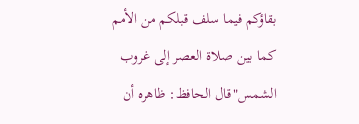بقاؤكم فيما سلف قبلكم من الأمم كما بين صلاة العصر إلى غروب الشمس"قال الحافظ: ظاهره أن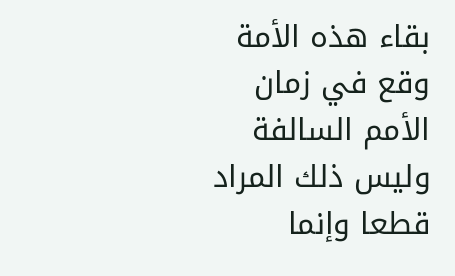بقاء هذه الأمة وقع في زمان الأمم السالفة وليس ذلك المراد قطعا وإنما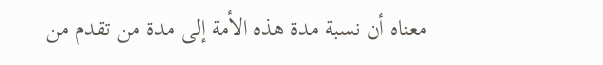معناه أن نسبة مدة هذه الأمة إلى مدة من تقدم من